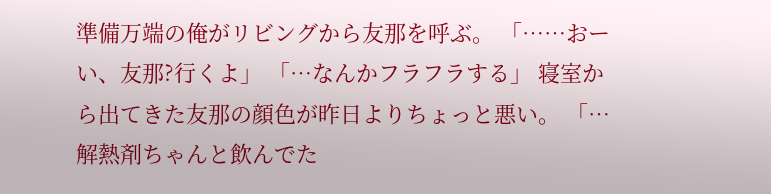準備万端の俺がリビングから友那を呼ぶ。 「……おーい、友那?行くよ」 「…なんかフラフラする」 寝室から出てきた友那の顔色が昨日よりちょっと悪い。 「…解熱剤ちゃんと飲んでた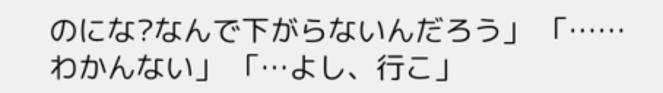のにな?なんで下がらないんだろう」 「……わかんない」 「…よし、行こ」